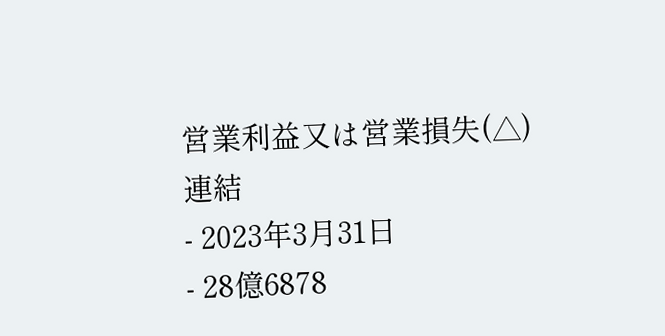営業利益又は営業損失(△)
連結
- 2023年3月31日
- 28億6878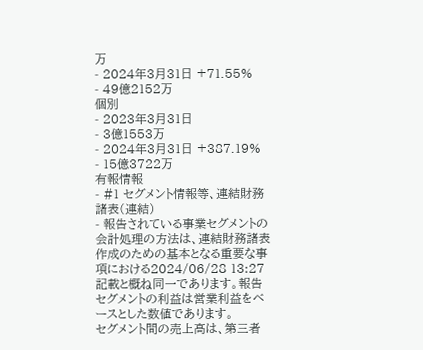万
- 2024年3月31日 +71.55%
- 49億2152万
個別
- 2023年3月31日
- 3億1553万
- 2024年3月31日 +387.19%
- 15億3722万
有報情報
- #1 セグメント情報等、連結財務諸表(連結)
- 報告されている事業セグメントの会計処理の方法は、連結財務諸表作成のための基本となる重要な事項における2024/06/28 13:27
記載と概ね同一であります。報告セグメントの利益は営業利益をベースとした数値であります。
セグメント間の売上高は、第三者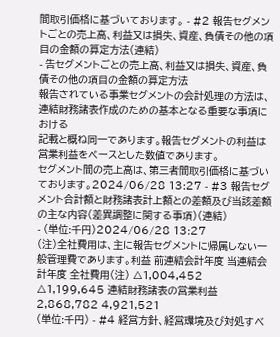間取引価格に基づいております。 - #2 報告セグメントごとの売上高、利益又は損失、資産、負債その他の項目の金額の算定方法(連結)
- 告セグメントごとの売上高、利益又は損失、資産、負債その他の項目の金額の算定方法
報告されている事業セグメントの会計処理の方法は、連結財務諸表作成のための基本となる重要な事項における
記載と概ね同一であります。報告セグメントの利益は営業利益をベースとした数値であります。
セグメント間の売上高は、第三者間取引価格に基づいております。2024/06/28 13:27 - #3 報告セグメント合計額と財務諸表計上額との差額及び当該差額の主な内容(差異調整に関する事項)(連結)
- (単位:千円)2024/06/28 13:27
(注)全社費用は、主に報告セグメントに帰属しない一般管理費であります。利益 前連結会計年度 当連結会計年度 全社費用(注) △1,004,452 △1,199,645 連結財務諸表の営業利益 2,868,782 4,921,521
(単位:千円) - #4 経営方針、経営環境及び対処すべ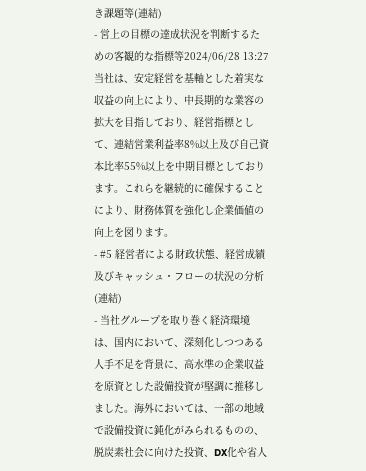き課題等(連結)
- 営上の目標の達成状況を判断するための客観的な指標等2024/06/28 13:27
当社は、安定経営を基軸とした着実な収益の向上により、中長期的な業容の拡大を目指しており、経営指標として、連結営業利益率8%以上及び自己資本比率55%以上を中期目標としております。これらを継続的に確保することにより、財務体質を強化し企業価値の向上を図ります。
- #5 経営者による財政状態、経営成績及びキャッシュ・フローの状況の分析(連結)
- 当社グループを取り巻く経済環境は、国内において、深刻化しつつある人手不足を背景に、高水準の企業収益を原資とした設備投資が堅調に推移しました。海外においては、一部の地域で設備投資に鈍化がみられるものの、脱炭素社会に向けた投資、DX化や省人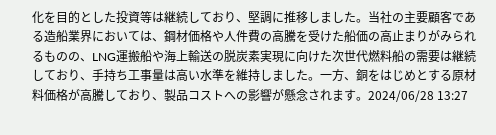化を目的とした投資等は継続しており、堅調に推移しました。当社の主要顧客である造船業界においては、鋼材価格や人件費の高騰を受けた船価の高止まりがみられるものの、LNG運搬船や海上輸送の脱炭素実現に向けた次世代燃料船の需要は継続しており、手持ち工事量は高い水準を維持しました。一方、銅をはじめとする原材料価格が高騰しており、製品コストへの影響が懸念されます。2024/06/28 13:27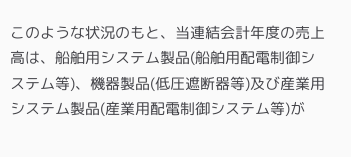このような状況のもと、当連結会計年度の売上高は、船舶用システム製品(船舶用配電制御システム等)、機器製品(低圧遮断器等)及び産業用システム製品(産業用配電制御システム等)が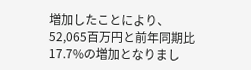増加したことにより、52,065百万円と前年同期比17.7%の増加となりまし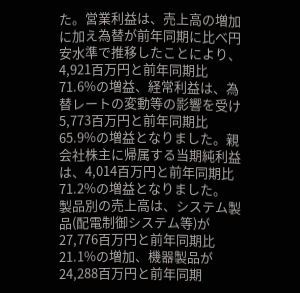た。営業利益は、売上高の増加に加え為替が前年同期に比べ円安水準で推移したことにより、4,921百万円と前年同期比71.6%の増益、経常利益は、為替レートの変動等の影響を受け5,773百万円と前年同期比65.9%の増益となりました。親会社株主に帰属する当期純利益は、4,014百万円と前年同期比71.2%の増益となりました。
製品別の売上高は、システム製品(配電制御システム等)が27,776百万円と前年同期比21.1%の増加、機器製品が24,288百万円と前年同期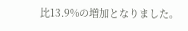比13.9%の増加となりました。